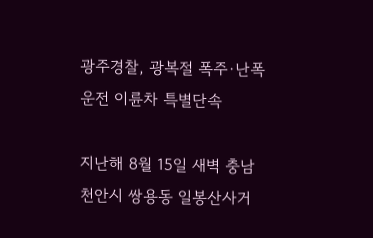광주경찰, 광복절 폭주·난폭운전 이륜차 특별단속

지난해 8월 15일 새벽 충남 천안시 쌍용동 일봉산사거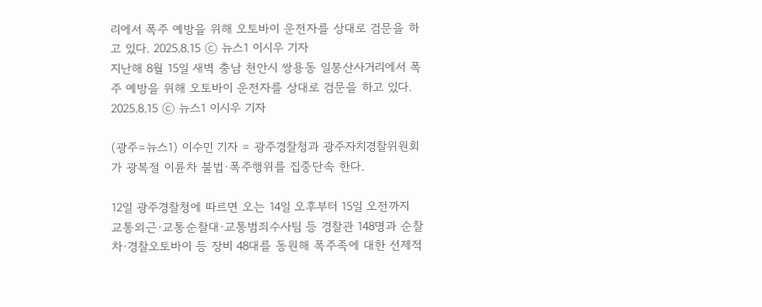리에서 폭주 예방을 위해 오토바이 운전자를 상대로 검문을 하고 있다. 2025.8.15 ⓒ 뉴스1 이시우 기자
지난해 8월 15일 새벽 충남 천안시 쌍용동 일봉산사거리에서 폭주 예방을 위해 오토바이 운전자를 상대로 검문을 하고 있다. 2025.8.15 ⓒ 뉴스1 이시우 기자

(광주=뉴스1) 이수민 기자 = 광주경찰청과 광주자치경찰위원회가 광복절 이륜차 불법·폭주행위를 집중단속 한다.

12일 광주경찰청에 따르면 오는 14일 오후부터 15일 오전까지 교통외근·교통순찰대·교통범죄수사팀 등 경찰관 148명과 순찰차·경찰오토바이 등 장비 48대를 동원해 폭주족에 대한 선제적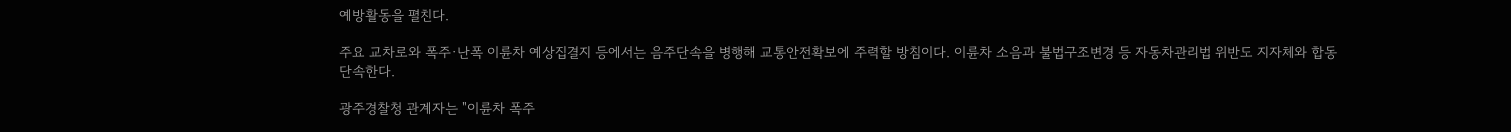예방활동을 펼친다.

주요 교차로와 폭주·난폭 이륜차 예상집결지 등에서는 음주단속을 병행해 교통안전확보에 주력할 방침이다. 이륜차 소음과 불법구조변경 등 자동차관리법 위반도 지자체와 합동 단속한다.

광주경찰청 관계자는 "이륜차 폭주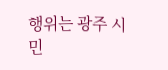행위는 광주 시민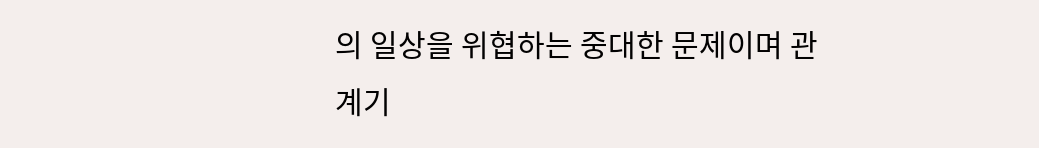의 일상을 위협하는 중대한 문제이며 관계기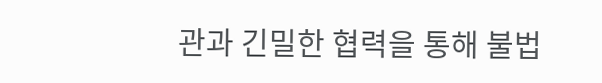관과 긴밀한 협력을 통해 불법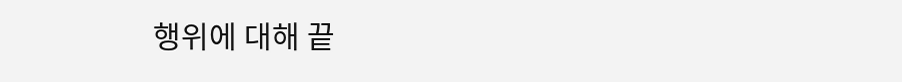행위에 대해 끝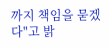까지 책임을 묻겠다"고 밝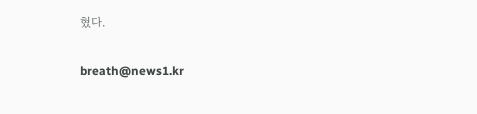혔다.

breath@news1.kr